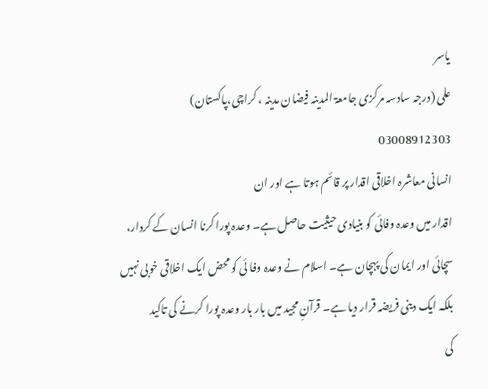یاسر
علی (درجہ سادسہ مرکزی جامعۃ المدینہ فیضان مدینہ ، کراچی،پاکستان)
03008912303
انسانی معاشرہ اخلاقی اقدار پر قائم ہوتا ہے اور ان
اقدار میں وعدہ وفائی کو بنیادی حیثیت حاصل ہے۔ وعدہ پورا کرنا انسان کے کردار،
سچائی اور ایمان کی پہچان ہے۔ اسلام نے وعدہ وفا ئی کو محض ایک اخلاقی خوبی نہیں
بلکہ ایک دینی فریضہ قرار دیا ہے۔ قرآنِ مجید میں بار بار وعدہ پورا کرنے کی تاکید
کی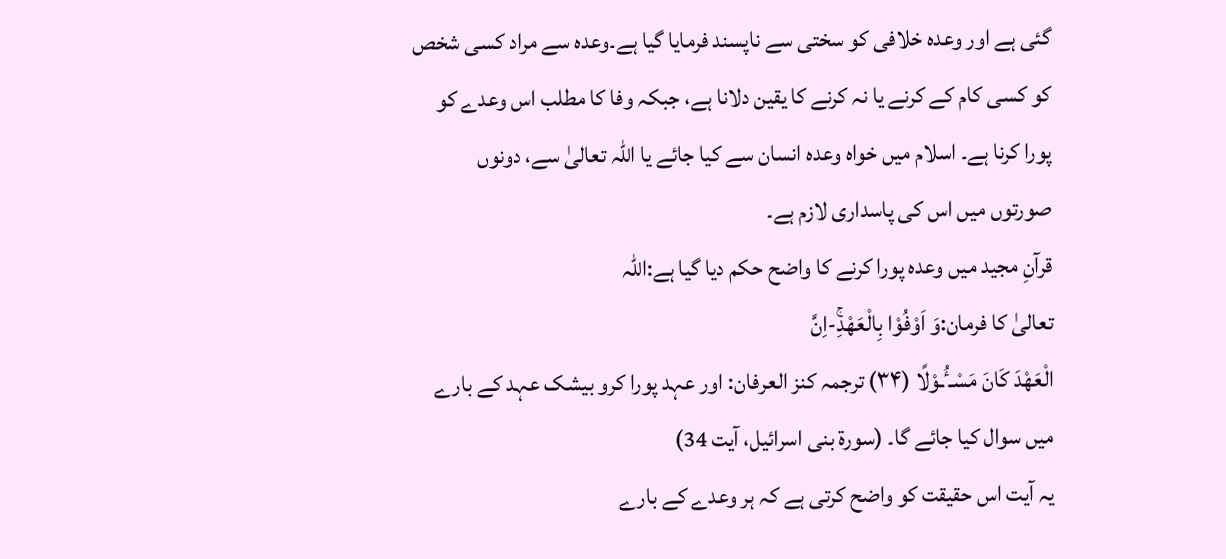گئی ہے اور وعدہ خلافی کو سختی سے ناپسند فرمایا گیا ہے۔وعدہ سے مراد کسی شخص
کو کسی کام کے کرنے یا نہ کرنے کا یقین دلانا ہے، جبکہ وفا کا مطلب اس وعدے کو
پورا کرنا ہے۔ اسلام میں خواہ وعدہ انسان سے کیا جائے یا اللہ تعالیٰ سے، دونوں
صورتوں میں اس کی پاسداری لازم ہے۔
قرآنِ مجید میں وعدہ پورا کرنے کا واضح حکم دیا گیا ہے:اللہ
تعالیٰ کا فرمان:وَ اَوْفُوْا بِالْعَهْدِۚ-اِنَّ
الْعَهْدَ كَانَ مَسْـٴُـوْلًا (۳۴) ترجمہ کنز العرفان: اور عہد پورا کرو بیشک عہد کے بارے
میں سوال کیا جائے گا۔ (سورۃ بنی اسرائیل، آیت 34)
یہ آیت اس حقیقت کو واضح کرتی ہے کہ ہر وعدے کے بارے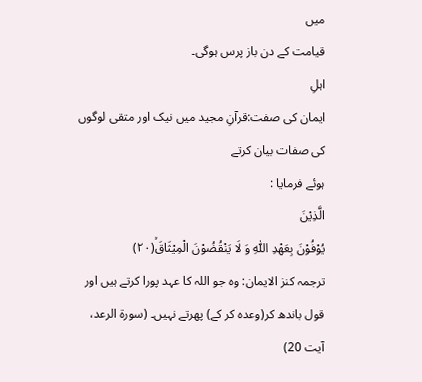میں
قیامت کے دن باز پرس ہوگی۔
اہلِ
ایمان کی صفت:قرآنِ مجید میں نیک اور متقی لوگوں کی صفات بیان کرتے
ہوئے فرمایا :
الَّذِیْنَ
یُوْفُوْنَ بِعَهْدِ اللّٰهِ وَ لَا یَنْقُضُوْنَ الْمِیْثَاقَۙ(۲۰)
ترجمہ کنز الایمان: وہ جو اللہ کا عہد پورا کرتے ہیں اور
قول باندھ کر(وعدہ کر کے) پھرتے نہیں۔ (سورۃ الرعد، آیت 20)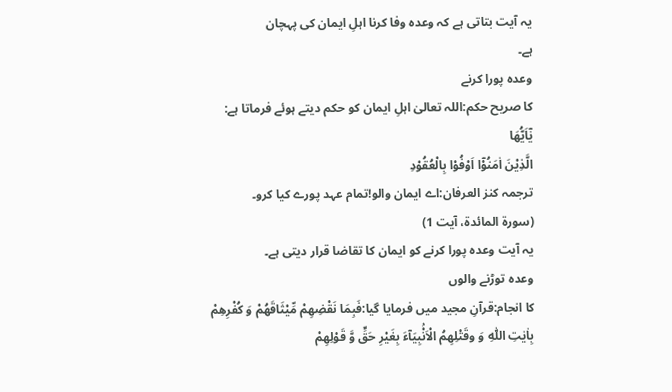یہ آیت بتاتی ہے کہ وعدہ وفا کرنا اہلِ ایمان کی پہچان
ہے۔
وعدہ پورا کرنے
کا صریح حکم:اللہ تعالیٰ اہلِ ایمان کو حکم دیتے ہوئے فرماتا ہے:
یٰۤاَیُّهَا
الَّذِیْنَ اٰمَنُوْۤا اَوْفُوْا بِالْعُقُوْدِ
ترجمہ کنز العرفان:اے ایمان والو!تمام عہد پورے کیا کرو۔
(سورۃ المائدۃ، آیت 1)
یہ آیت وعدہ پورا کرنے کو ایمان کا تقاضا قرار دیتی ہے۔
وعدہ توڑنے والوں
کا انجام:قرآنِ مجید میں فرمایا گیا:فَبِمَا نَقْضِهِمْ مِّیْثَاقَهُمْ وَ كُفْرِهِمْ
بِاٰیٰتِ اللّٰهِ وَ وقَتْلِهِمُ الْاَنْۢبِیَآءَ بِغَیْرِ حَقٍّ وَّ قَوْلِهِمْ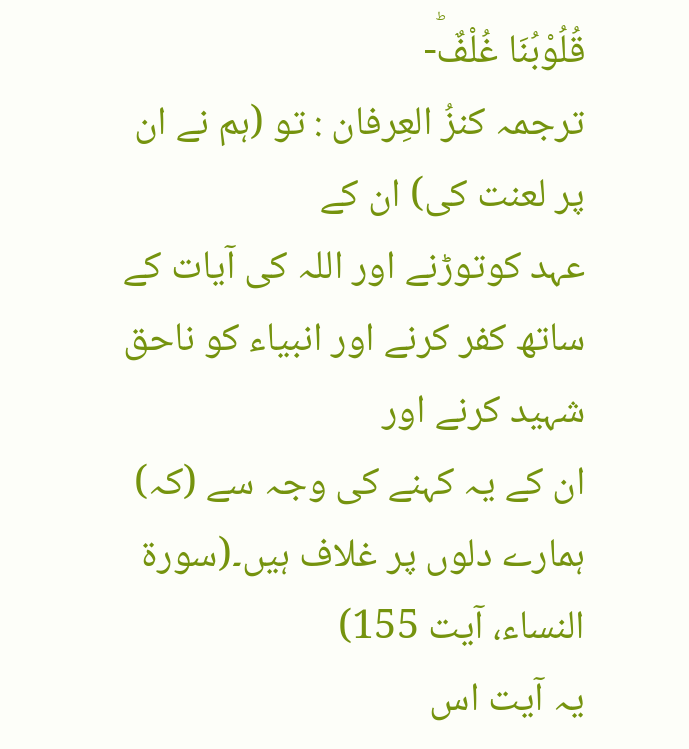قُلُوْبُنَا غُلْفٌؕ-
ترجمہ کنزُ العِرفان : تو (ہم نے ان پر لعنت کی) ان کے
عہد کوتوڑنے اور اللہ کی آیات کے ساتھ کفر کرنے اور انبیاء کو ناحق شہید کرنے اور
ان کے یہ کہنے کی وجہ سے (کہ) ہمارے دلوں پر غلاف ہیں۔(سورۃ النساء، آیت 155)
یہ آیت اس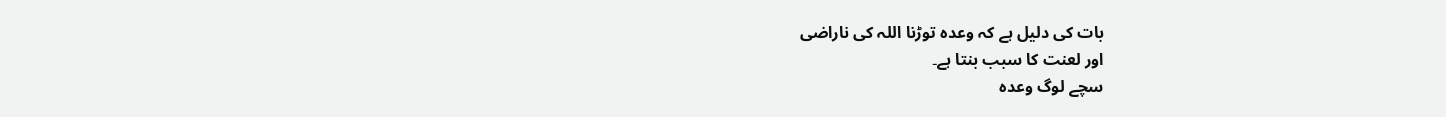بات کی دلیل ہے کہ وعدہ توڑنا اللہ کی ناراضی
اور لعنت کا سبب بنتا ہے۔
سچے لوگ وعدہ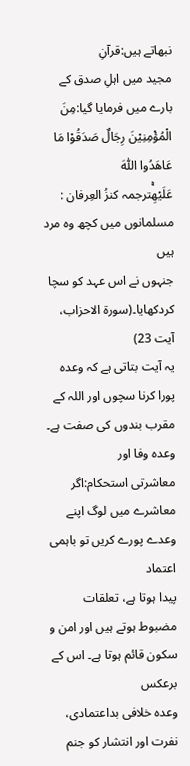نبھاتے ہیں:قرآنِ
مجید میں اہلِ صدق کے بارے میں فرمایا گیا:مِنَ الْمُؤْمِنِیْنَ رِجَالٌ صَدَقُوْا مَا عَاهَدُوا اللّٰهَ
عَلَیْهِۚترجمہ کنزُ العِرفان : مسلمانوں میں کچھ وہ مرد ہیں
جنہوں نے اس عہد کو سچا کردکھایا۔(سورۃ الاحزاب، آیت 23)
یہ آیت بتاتی ہے کہ وعدہ پورا کرنا سچوں اور اللہ کے
مقرب بندوں کی صفت ہے۔
وعدہ وفا اور
معاشرتی استحکام:اگر معاشرے میں لوگ اپنے وعدے پورے کریں تو باہمی اعتماد
پیدا ہوتا ہے، تعلقات مضبوط ہوتے ہیں اور امن و سکون قائم ہوتا ہے۔ اس کے برعکس
وعدہ خلافی بداعتمادی، نفرت اور انتشار کو جنم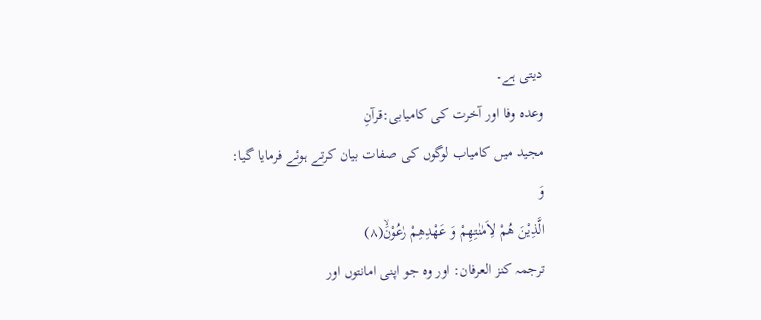دیتی ہے۔
وعدہ وفا اور آخرت کی کامیابی:قرآنِ
مجید میں کامیاب لوگوں کی صفات بیان کرتے ہوئے فرمایا گیا:
وَ
الَّذِیْنَ هُمْ لِاَمٰنٰتِهِمْ وَ عَهْدِهِمْ رٰعُوْنَۙ(۸)
ترجمہ کنز العرفان: اور وہ جو اپنی امانتوں اور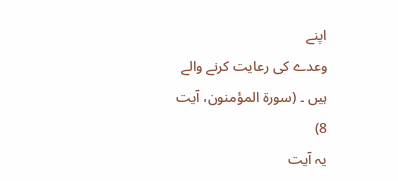اپنے
وعدے کی رعایت کرنے والے ہیں ۔ (سورۃ المؤمنون، آیت 8)
یہ آیت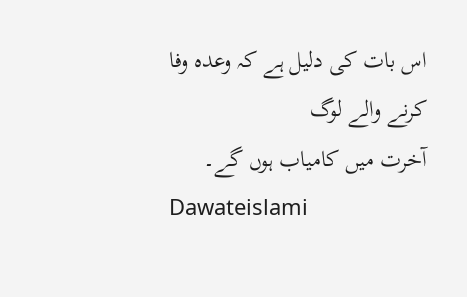اس بات کی دلیل ہے کہ وعدہ وفا کرنے والے لوگ
آخرت میں کامیاب ہوں گے۔
Dawateislami